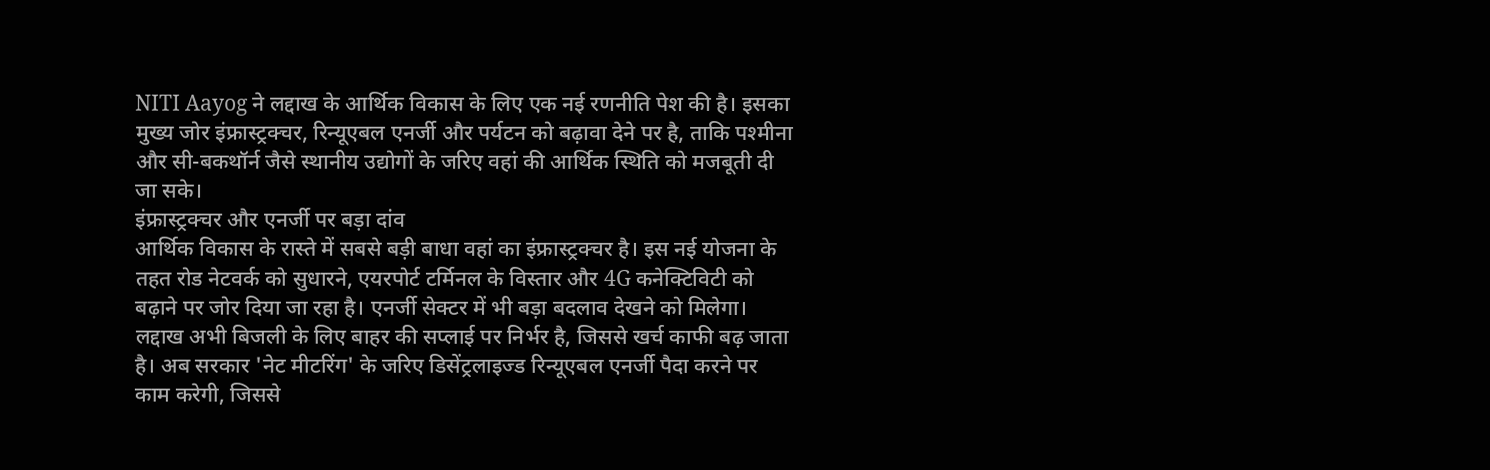NITI Aayog ने लद्दाख के आर्थिक विकास के लिए एक नई रणनीति पेश की है। इसका मुख्य जोर इंफ्रास्ट्रक्चर, रिन्यूएबल एनर्जी और पर्यटन को बढ़ावा देने पर है, ताकि पश्मीना और सी-बकथॉर्न जैसे स्थानीय उद्योगों के जरिए वहां की आर्थिक स्थिति को मजबूती दी जा सके।
इंफ्रास्ट्रक्चर और एनर्जी पर बड़ा दांव
आर्थिक विकास के रास्ते में सबसे बड़ी बाधा वहां का इंफ्रास्ट्रक्चर है। इस नई योजना के तहत रोड नेटवर्क को सुधारने, एयरपोर्ट टर्मिनल के विस्तार और 4G कनेक्टिविटी को बढ़ाने पर जोर दिया जा रहा है। एनर्जी सेक्टर में भी बड़ा बदलाव देखने को मिलेगा। लद्दाख अभी बिजली के लिए बाहर की सप्लाई पर निर्भर है, जिससे खर्च काफी बढ़ जाता है। अब सरकार 'नेट मीटरिंग' के जरिए डिसेंट्रलाइज्ड रिन्यूएबल एनर्जी पैदा करने पर काम करेगी, जिससे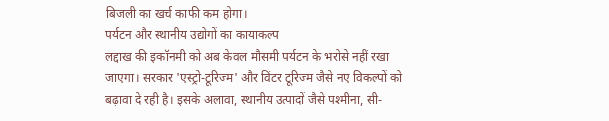बिजली का खर्च काफी कम होगा।
पर्यटन और स्थानीय उद्योगों का कायाकल्प
लद्दाख की इकॉनमी को अब केवल मौसमी पर्यटन के भरोसे नहीं रखा जाएगा। सरकार 'एस्ट्रो-टूरिज्म' और विंटर टूरिज्म जैसे नए विकल्पों को बढ़ावा दे रही है। इसके अलावा, स्थानीय उत्पादों जैसे पश्मीना, सी-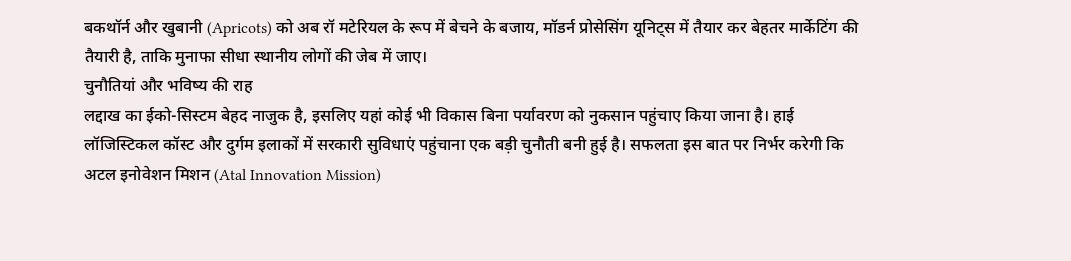बकथॉर्न और खुबानी (Apricots) को अब रॉ मटेरियल के रूप में बेचने के बजाय, मॉडर्न प्रोसेसिंग यूनिट्स में तैयार कर बेहतर मार्केटिंग की तैयारी है, ताकि मुनाफा सीधा स्थानीय लोगों की जेब में जाए।
चुनौतियां और भविष्य की राह
लद्दाख का ईको-सिस्टम बेहद नाजुक है, इसलिए यहां कोई भी विकास बिना पर्यावरण को नुकसान पहुंचाए किया जाना है। हाई लॉजिस्टिकल कॉस्ट और दुर्गम इलाकों में सरकारी सुविधाएं पहुंचाना एक बड़ी चुनौती बनी हुई है। सफलता इस बात पर निर्भर करेगी कि अटल इनोवेशन मिशन (Atal Innovation Mission)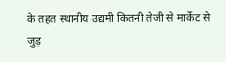के तहत स्थानीय उद्यमी कितनी तेजी से मार्केट से जुड़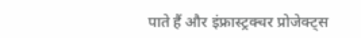पाते हैं और इंफ्रास्ट्रक्चर प्रोजेक्ट्स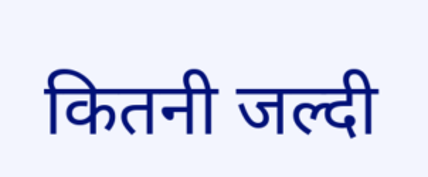कितनी जल्दी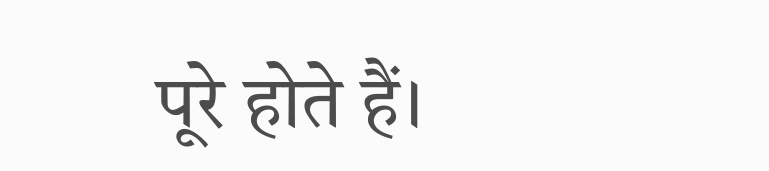पूरे होते हैं।